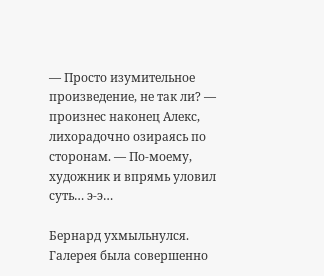— Просто изумительное произведение, не так ли? — произнес наконец Алекс, лихорадочно озираясь по сторонам. — По-моему, художник и впрямь уловил суть… э-э…

Бернард ухмыльнулся. Галерея была совершенно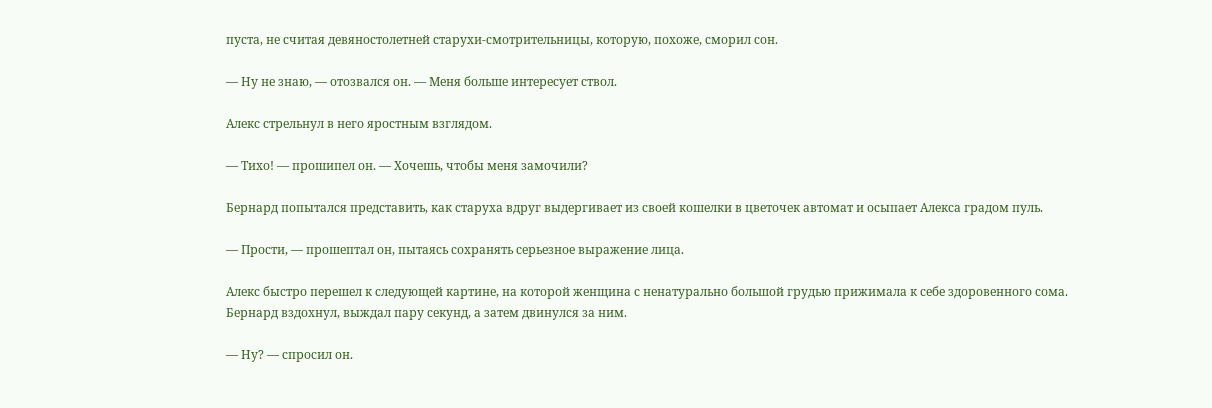пуста, не считая девяностолетней старухи-смотрительницы, которую, похоже, сморил сон.

— Ну не знаю, — отозвался он. — Меня больше интересует ствол.

Алекс стрельнул в него яростным взглядом.

— Тихо! — прошипел он. — Хочешь, чтобы меня замочили?

Бернард попытался представить, как старуха вдруг выдергивает из своей кошелки в цветочек автомат и осыпает Алекса градом пуль.

— Прости, — прошептал он, пытаясь сохранять серьезное выражение лица.

Алекс быстро перешел к следующей картине, на которой женщина с ненатурально большой грудью прижимала к себе здоровенного сома. Бернард вздохнул, выждал пару секунд, а затем двинулся за ним.

— Ну? — спросил он.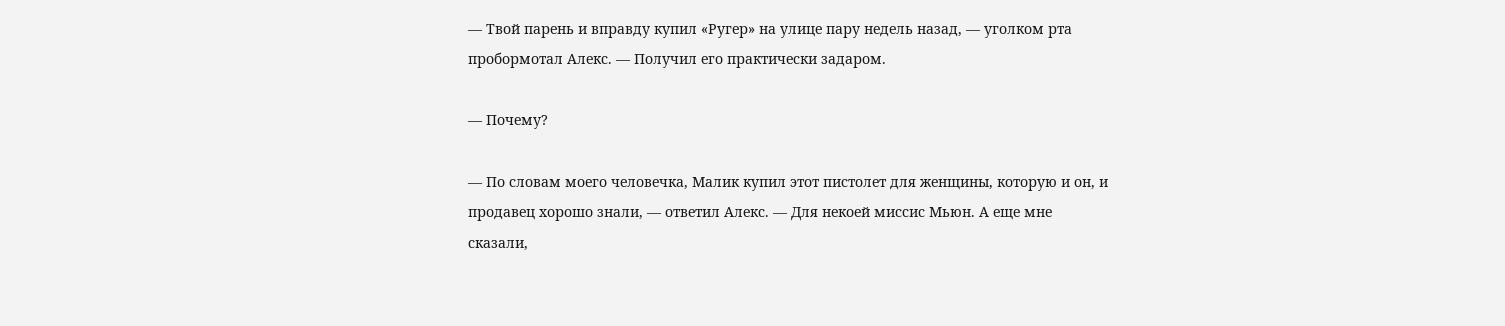— Твой парень и вправду купил «Ругер» на улице пару недель назад, — уголком рта пробормотал Алекс. — Получил его практически задаром.

— Почему?

— По словам моего человечка, Малик купил этот пистолет для женщины, которую и он, и продавец хорошо знали, — ответил Алекс. — Для некоей миссис Мьюн. А еще мне сказали,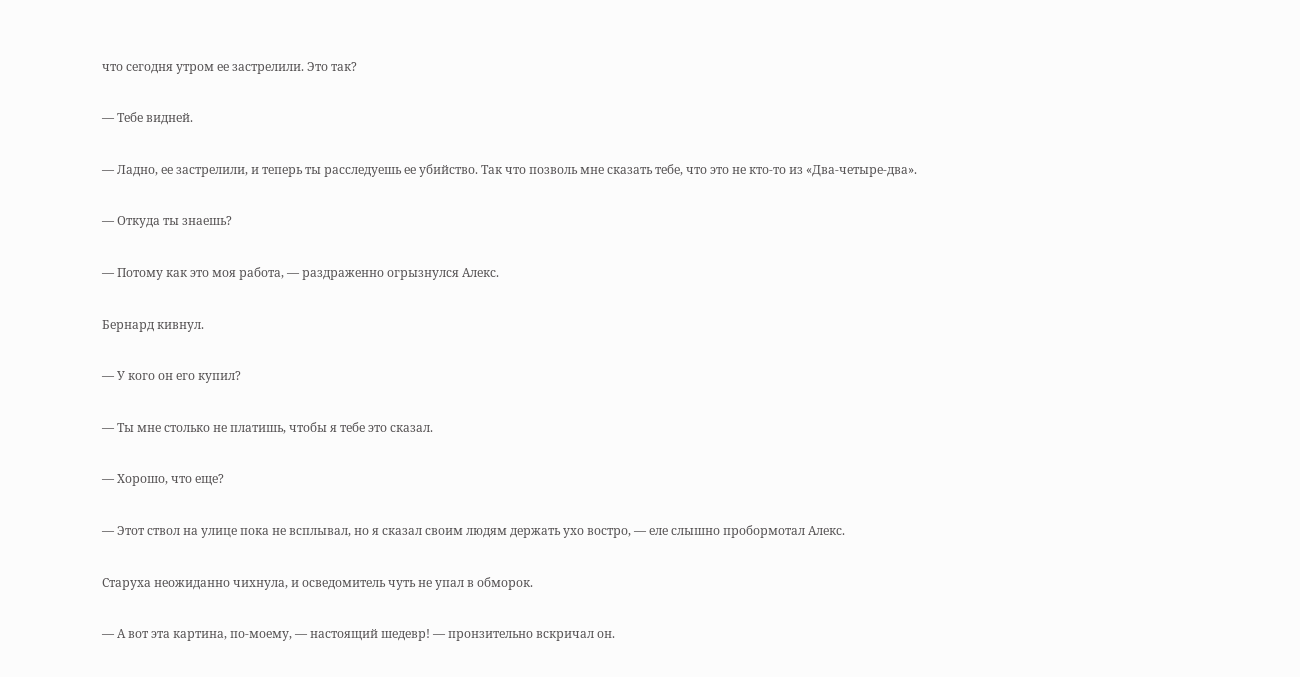что сегодня утром ее застрелили. Это так?

— Тебе видней.

— Ладно, ее застрелили, и теперь ты расследуешь ее убийство. Так что позволь мне сказать тебе, что это не кто-то из «Два-четыре-два».

— Откуда ты знаешь?

— Потому как это моя работа, — раздраженно огрызнулся Алекс.

Бернард кивнул.

— У кого он его купил?

— Ты мне столько не платишь, чтобы я тебе это сказал.

— Хорошо, что еще?

— Этот ствол на улице пока не всплывал, но я сказал своим людям держать ухо востро, — еле слышно пробормотал Алекс.

Старуха неожиданно чихнула, и осведомитель чуть не упал в обморок.

— А вот эта картина, по-моему, — настоящий шедевр! — пронзительно вскричал он.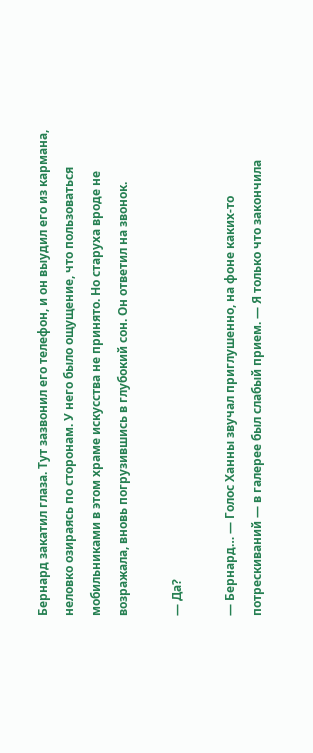Бернард закатил глаза. Тут зазвонил его телефон, и он выудил его из кармана, неловко озираясь по сторонам. У него было ощущение, что пользоваться мобильниками в этом храме искусства не принято. Но старуха вроде не возражала, вновь погрузившись в глубокий сон. Он ответил на звонок.

— Да?

— Бернард… — Голос Ханны звучал приглушенно, на фоне каких-то потрескиваний — в галерее был слабый прием. — Я только что закончила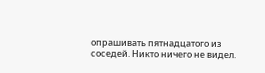опрашивать пятнадцатого из соседей. Никто ничего не видел.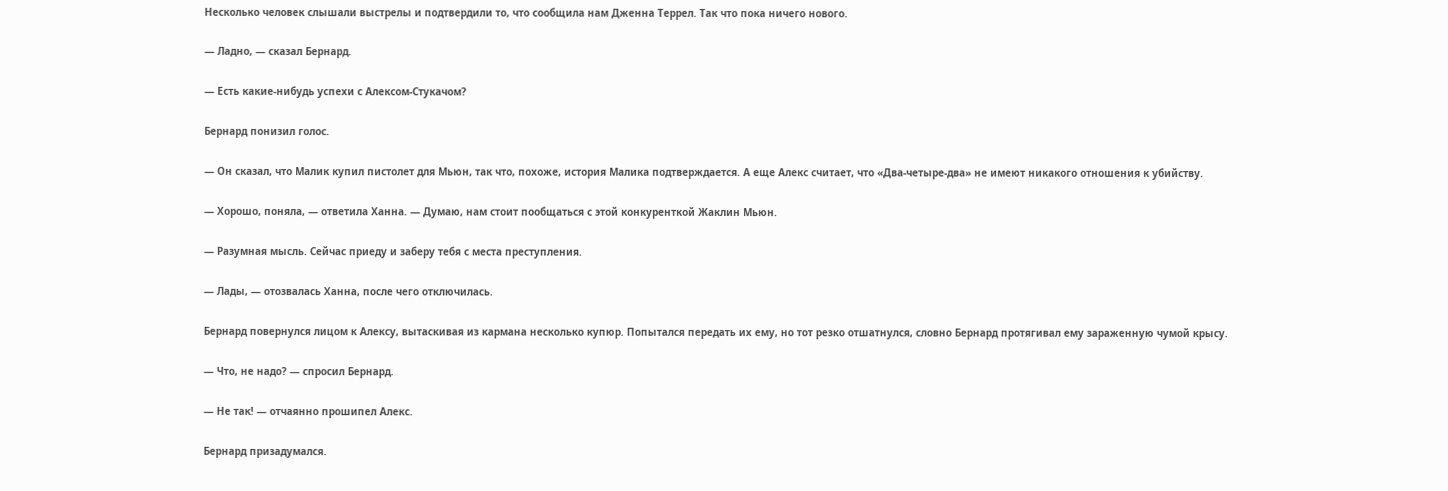Несколько человек слышали выстрелы и подтвердили то, что сообщила нам Дженна Террел. Так что пока ничего нового.

— Ладно, — сказал Бернард.

— Есть какие-нибудь успехи с Алексом-Стукачом?

Бернард понизил голос.

— Он сказал, что Малик купил пистолет для Мьюн, так что, похоже, история Малика подтверждается. А еще Алекс считает, что «Два-четыре-два» не имеют никакого отношения к убийству.

— Хорошо, поняла, — ответила Ханна. — Думаю, нам стоит пообщаться с этой конкуренткой Жаклин Мьюн.

— Разумная мысль. Сейчас приеду и заберу тебя с места преступления.

— Лады, — отозвалась Ханна, после чего отключилась.

Бернард повернулся лицом к Алексу, вытаскивая из кармана несколько купюр. Попытался передать их ему, но тот резко отшатнулся, словно Бернард протягивал ему зараженную чумой крысу.

— Что, не надо? — спросил Бернард.

— Не так! — отчаянно прошипел Алекс.

Бернард призадумался.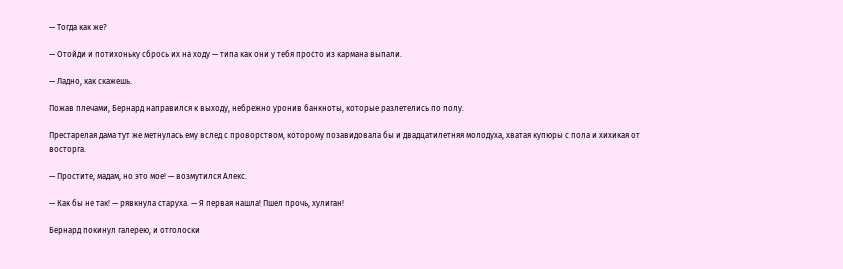— Тогда как же?

— Отойди и потихоньку сбрось их на ходу — типа как они у тебя просто из кармана выпали.

— Ладно, как скажешь.

Пожав плечами, Бернард направился к выходу, небрежно уронив банкноты, которые разлетелись по полу.

Престарелая дама тут же метнулась ему вслед с проворством, которому позавидовала бы и двадцатилетняя молодуха, хватая купюры с пола и хихикая от восторга.

— Простите, мадам, но это мое! — возмутился Алекс.

— Как бы не так! — рявкнула старуха. — Я первая нашла! Пшел прочь, хулиган!

Бернард покинул галерею, и отголоски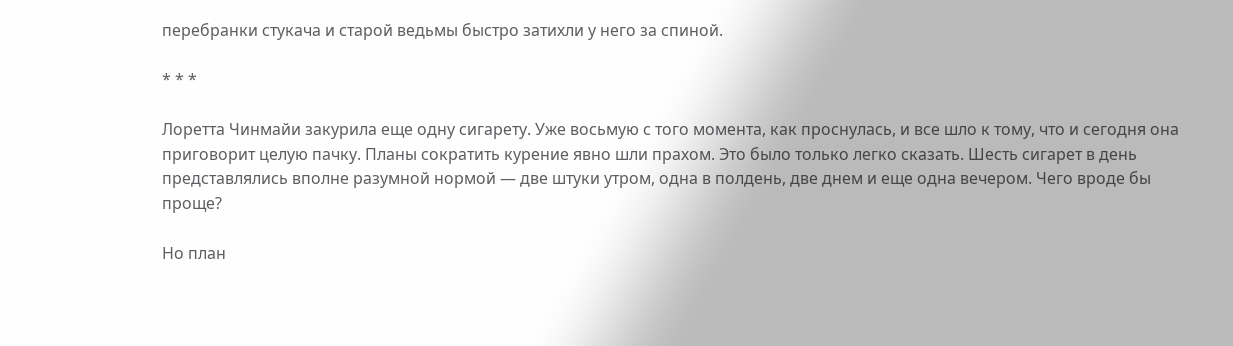перебранки стукача и старой ведьмы быстро затихли у него за спиной.

* * *

Лоретта Чинмайи закурила еще одну сигарету. Уже восьмую с того момента, как проснулась, и все шло к тому, что и сегодня она приговорит целую пачку. Планы сократить курение явно шли прахом. Это было только легко сказать. Шесть сигарет в день представлялись вполне разумной нормой — две штуки утром, одна в полдень, две днем и еще одна вечером. Чего вроде бы проще?

Но план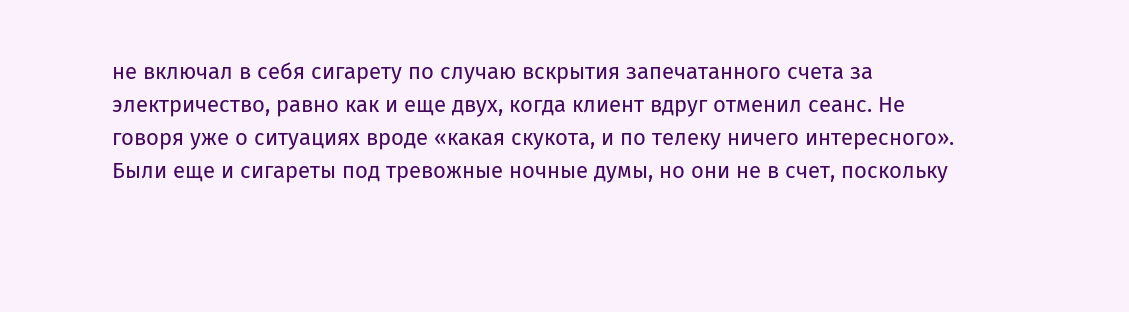не включал в себя сигарету по случаю вскрытия запечатанного счета за электричество, равно как и еще двух, когда клиент вдруг отменил сеанс. Не говоря уже о ситуациях вроде «какая скукота, и по телеку ничего интересного». Были еще и сигареты под тревожные ночные думы, но они не в счет, поскольку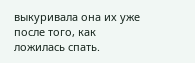выкуривала она их уже после того, как ложилась спать.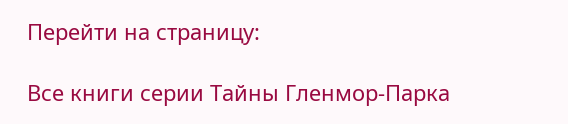Перейти на страницу:

Все книги серии Тайны Гленмор-Парка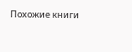Похожие книги